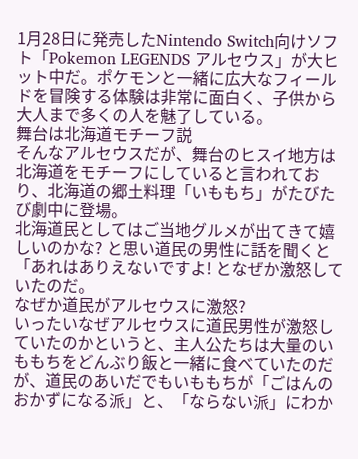1月28日に発売したNintendo Switch向けソフト「Pokemon LEGENDS アルセウス」が大ヒット中だ。ポケモンと一緒に広大なフィールドを冒険する体験は非常に面白く、子供から大人まで多くの人を魅了している。
舞台は北海道モチーフ説
そんなアルセウスだが、舞台のヒスイ地方は北海道をモチーフにしていると言われており、北海道の郷土料理「いももち」がたびたび劇中に登場。
北海道民としてはご当地グルメが出てきて嬉しいのかな? と思い道民の男性に話を聞くと「あれはありえないですよ! となぜか激怒していたのだ。
なぜか道民がアルセウスに激怒?
いったいなぜアルセウスに道民男性が激怒していたのかというと、主人公たちは大量のいももちをどんぶり飯と一緒に食べていたのだが、道民のあいだでもいももちが「ごはんのおかずになる派」と、「ならない派」にわか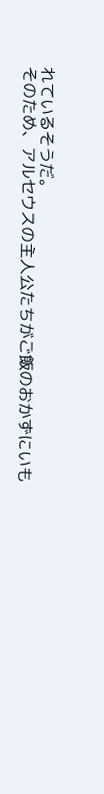れているそうだ。
そのため、アルセウスの主人公たちがご飯のおかずにいも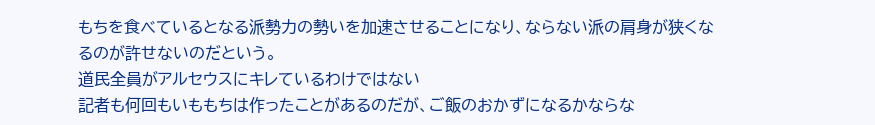もちを食べているとなる派勢力の勢いを加速させることになり、ならない派の肩身が狭くなるのが許せないのだという。
道民全員がアルセウスにキレているわけではない
記者も何回もいももちは作ったことがあるのだが、ご飯のおかずになるかならな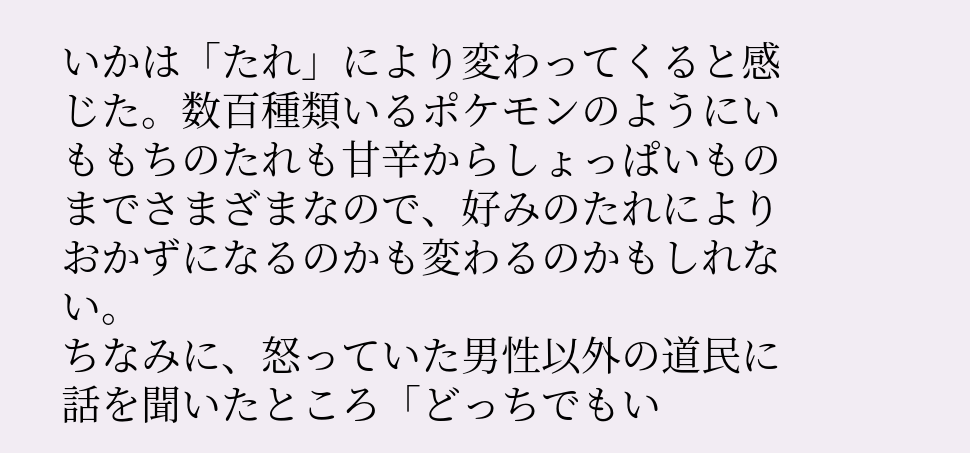いかは「たれ」により変わってくると感じた。数百種類いるポケモンのようにいももちのたれも甘辛からしょっぱいものまでさまざまなので、好みのたれによりおかずになるのかも変わるのかもしれない。
ちなみに、怒っていた男性以外の道民に話を聞いたところ「どっちでもい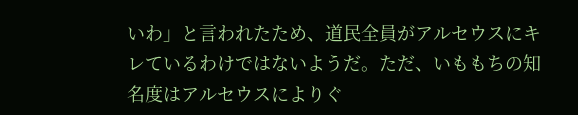いわ」と言われたため、道民全員がアルセウスにキレているわけではないようだ。ただ、いももちの知名度はアルセウスによりぐ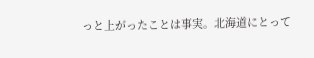っと上がったことは事実。北海道にとって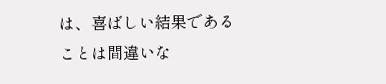は、喜ばしい結果であることは間違いな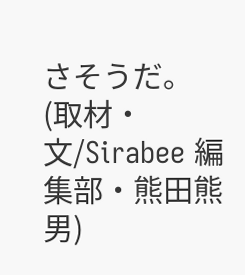さそうだ。
(取材・文/Sirabee 編集部・熊田熊男)